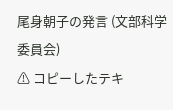尾身朝子の発言 (文部科学委員会)
⚠ コピーしたテキ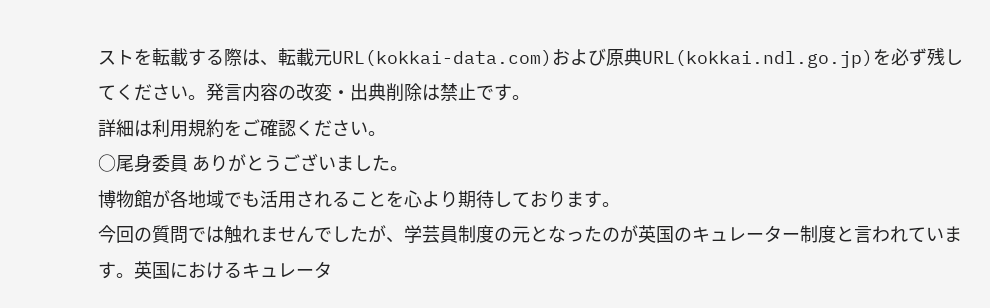ストを転載する際は、転載元URL(kokkai-data.com)および原典URL(kokkai.ndl.go.jp)を必ず残してください。発言内容の改変・出典削除は禁止です。
詳細は利用規約をご確認ください。
○尾身委員 ありがとうございました。
博物館が各地域でも活用されることを心より期待しております。
今回の質問では触れませんでしたが、学芸員制度の元となったのが英国のキュレーター制度と言われています。英国におけるキュレータ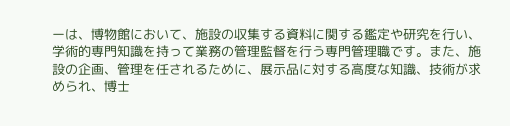ーは、博物館において、施設の収集する資料に関する鑑定や研究を行い、学術的専門知識を持って業務の管理監督を行う専門管理職です。また、施設の企画、管理を任されるために、展示品に対する高度な知識、技術が求められ、博士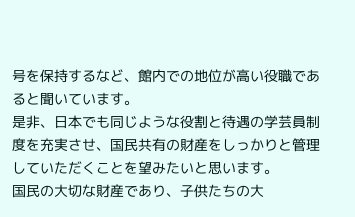号を保持するなど、館内での地位が高い役職であると聞いています。
是非、日本でも同じような役割と待遇の学芸員制度を充実させ、国民共有の財産をしっかりと管理していただくことを望みたいと思います。
国民の大切な財産であり、子供たちの大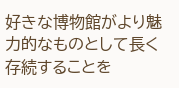好きな博物館がより魅力的なものとして長く存続することを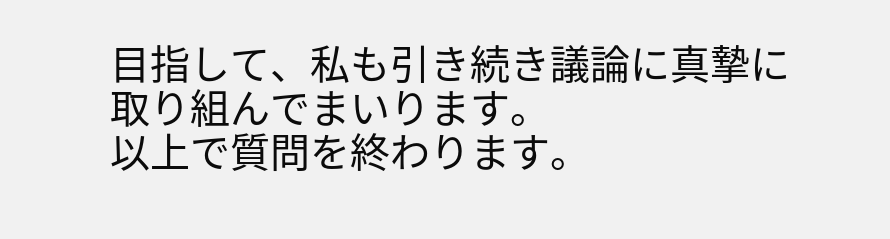目指して、私も引き続き議論に真摯に取り組んでまいります。
以上で質問を終わります。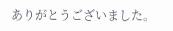ありがとうございました。